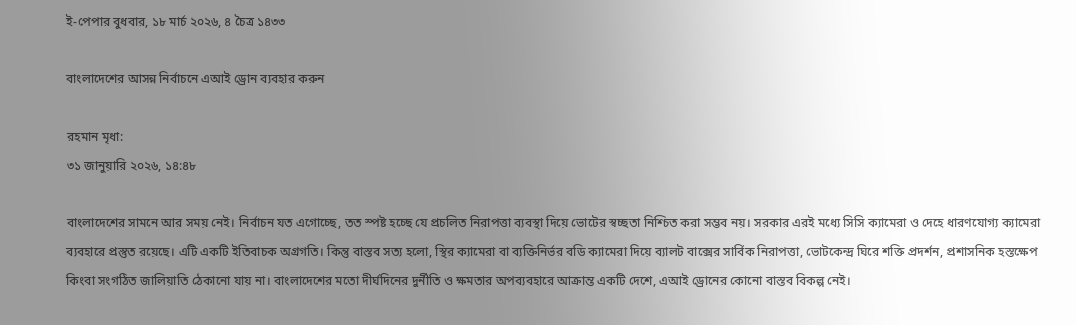ই-পেপার বুধবার, ১৮ মার্চ ২০২৬, ৪ চৈত্র ১৪৩৩

বাংলাদেশের আসন্ন নির্বাচনে এআই ড্রোন ব্যবহার করুন

রহমান মৃধা:
৩১ জানুয়ারি ২০২৬, ১৪:৪৮

বাংলাদেশের সামনে আর সময় নেই। নির্বাচন যত এগোচ্ছে, তত স্পষ্ট হচ্ছে যে প্রচলিত নিরাপত্তা ব্যবস্থা দিয়ে ভোটের স্বচ্ছতা নিশ্চিত করা সম্ভব নয়। সরকার এরই মধ্যে সিসি ক্যামেরা ও দেহে ধারণযোগ্য ক্যামেরা ব্যবহারে প্রস্তুত রয়েছে। এটি একটি ইতিবাচক অগ্রগতি। কিন্তু বাস্তব সত্য হলো, স্থির ক্যামেরা বা ব্যক্তিনির্ভর বডি ক্যামেরা দিয়ে ব্যালট বাক্সের সার্বিক নিরাপত্তা, ভোটকেন্দ্র ঘিরে শক্তি প্রদর্শন, প্রশাসনিক হস্তক্ষেপ কিংবা সংগঠিত জালিয়াতি ঠেকানো যায় না। বাংলাদেশের মতো দীর্ঘদিনের দুর্নীতি ও ক্ষমতার অপব্যবহারে আক্রান্ত একটি দেশে, এআই ড্রোনের কোনো বাস্তব বিকল্প নেই।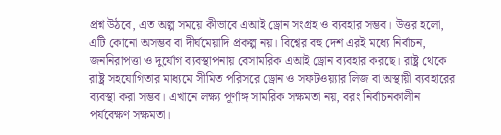প্রশ্ন উঠবে, এত অল্প সময়ে কীভাবে এআই ড্রোন সংগ্রহ ও ব্যবহার সম্ভব। উত্তর হলো, এটি কোনো অসম্ভব বা দীর্ঘমেয়াদি প্রকল্প নয়। বিশ্বের বহু দেশ এরই মধ্যে নির্বাচন, জননিরাপত্তা ও দুর্যোগ ব্যবস্থাপনায় বেসামরিক এআই ড্রোন ব্যবহার করছে। রাষ্ট্র থেকে রাষ্ট্র সহযোগিতার মাধ্যমে সীমিত পরিসরে ড্রোন ও সফটওয়্যার লিজ বা অস্থায়ী ব্যবহারের ব্যবস্থা করা সম্ভব। এখানে লক্ষ্য পূর্ণাঙ্গ সামরিক সক্ষমতা নয়, বরং নির্বাচনকালীন পর্যবেক্ষণ সক্ষমতা।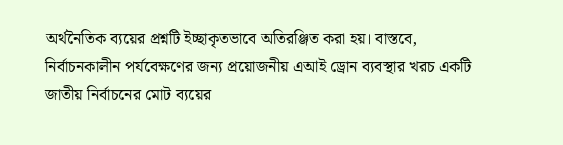অর্থনৈতিক ব্যয়ের প্রশ্নটি ইচ্ছাকৃতভাবে অতিরঞ্জিত করা হয়। বাস্তবে, নির্বাচনকালীন পর্যবেক্ষণের জন্য প্রয়োজনীয় এআই ড্রোন ব্যবস্থার খরচ একটি জাতীয় নির্বাচনের মোট ব্যয়ের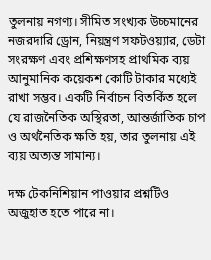তুলনায় নগণ্য। সীমিত সংখ্যক উচ্চমানের নজরদারি ড্রোন, নিয়ন্ত্রণ সফটওয়্যার, ডেটা সংরক্ষণ এবং প্রশিক্ষণসহ প্রাথমিক ব্যয় আনুমানিক কয়েকশ কোটি টাকার মধ্যেই রাখা সম্ভব। একটি নির্বাচন বিতর্কিত হলে যে রাজনৈতিক অস্থিরতা, আন্তর্জাতিক চাপ ও অর্থনৈতিক ক্ষতি হয়, তার তুলনায় এই ব্যয় অত্যন্ত সামান্য।

দক্ষ টেকনিশিয়ান পাওয়ার প্রশ্নটিও অজুহাত হতে পারে না।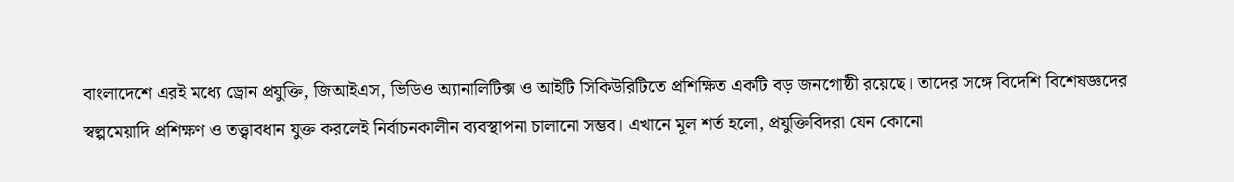বাংলাদেশে এরই মধ্যে ড্রোন প্রযুক্তি, জিআইএস, ভিডিও অ্যানালিটিক্স ও আইটি সিকিউরিটিতে প্রশিক্ষিত একটি বড় জনগোষ্ঠী রয়েছে। তাদের সঙ্গে বিদেশি বিশেষজ্ঞদের স্বল্পমেয়াদি প্রশিক্ষণ ও তত্ত্বাবধান যুক্ত করলেই নির্বাচনকালীন ব্যবস্থাপনা চালানো সম্ভব। এখানে মূল শর্ত হলো, প্রযুক্তিবিদরা যেন কোনো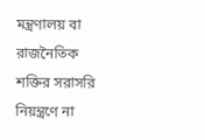মন্ত্রণালয় বা রাজনৈতিক শক্তির সরাসরি নিয়ন্ত্রণে না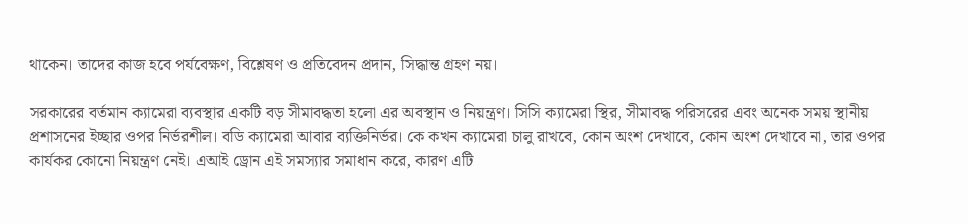থাকেন। তাদের কাজ হবে পর্যবেক্ষণ, বিশ্লেষণ ও প্রতিবেদন প্রদান, সিদ্ধান্ত গ্রহণ নয়।

সরকারের বর্তমান ক্যামেরা ব্যবস্থার একটি বড় সীমাবদ্ধতা হলো এর অবস্থান ও নিয়ন্ত্রণ। সিসি ক্যামেরা স্থির, সীমাবদ্ধ পরিসরের এবং অনেক সময় স্থানীয় প্রশাসনের ইচ্ছার ওপর নির্ভরশীল। বডি ক্যামেরা আবার ব্যক্তিনির্ভর। কে কখন ক্যামেরা চালু রাখবে, কোন অংশ দেখাবে, কোন অংশ দেখাবে না, তার ওপর কার্যকর কোনো নিয়ন্ত্রণ নেই। এআই ড্রোন এই সমস্যার সমাধান করে, কারণ এটি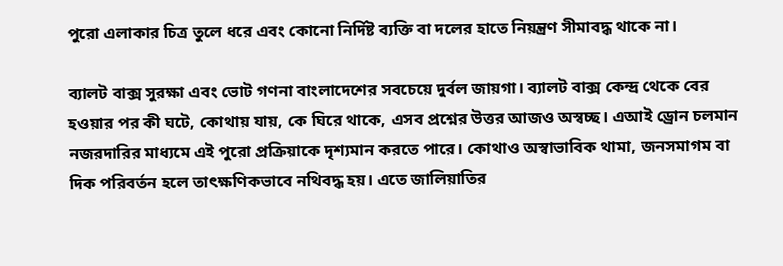পুরো এলাকার চিত্র তুলে ধরে এবং কোনো নির্দিষ্ট ব্যক্তি বা দলের হাতে নিয়ন্ত্রণ সীমাবদ্ধ থাকে না।

ব্যালট বাক্স সুরক্ষা এবং ভোট গণনা বাংলাদেশের সবচেয়ে দুর্বল জায়গা। ব্যালট বাক্স কেন্দ্র থেকে বের হওয়ার পর কী ঘটে, কোথায় যায়, কে ঘিরে থাকে, এসব প্রশ্নের উত্তর আজও অস্বচ্ছ। এআই ড্রোন চলমান নজরদারির মাধ্যমে এই পুরো প্রক্রিয়াকে দৃশ্যমান করতে পারে। কোথাও অস্বাভাবিক থামা, জনসমাগম বা দিক পরিবর্তন হলে তাৎক্ষণিকভাবে নথিবদ্ধ হয়। এতে জালিয়াতির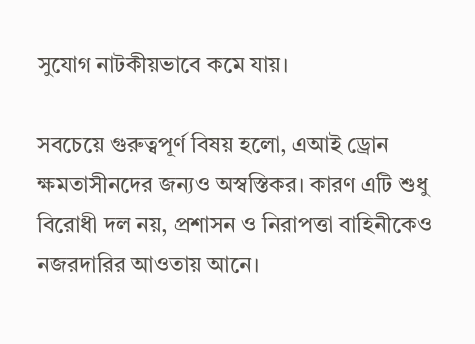সুযোগ নাটকীয়ভাবে কমে যায়।

সবচেয়ে গুরুত্বপূর্ণ বিষয় হলো, এআই ড্রোন ক্ষমতাসীনদের জন্যও অস্বস্তিকর। কারণ এটি শুধু বিরোধী দল নয়, প্রশাসন ও নিরাপত্তা বাহিনীকেও নজরদারির আওতায় আনে।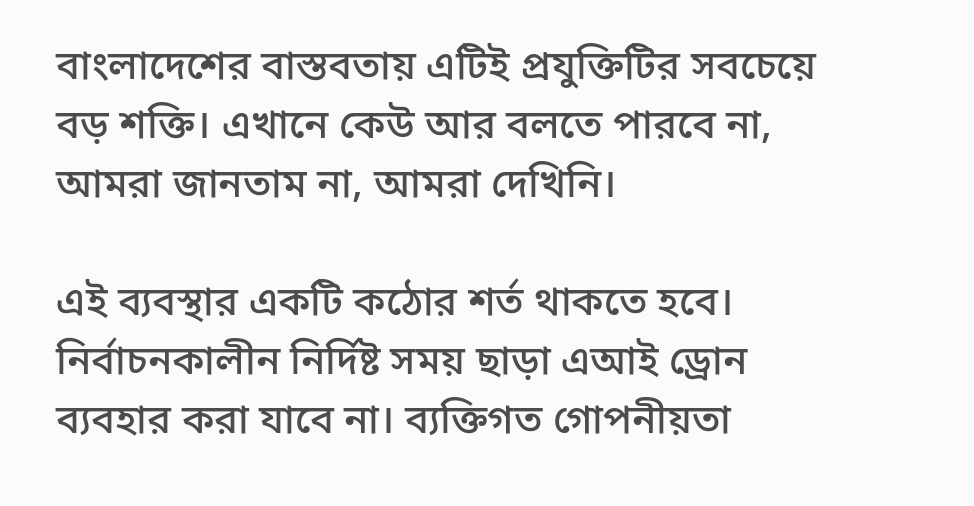বাংলাদেশের বাস্তবতায় এটিই প্রযুক্তিটির সবচেয়ে বড় শক্তি। এখানে কেউ আর বলতে পারবে না, আমরা জানতাম না, আমরা দেখিনি।

এই ব্যবস্থার একটি কঠোর শর্ত থাকতে হবে। নির্বাচনকালীন নির্দিষ্ট সময় ছাড়া এআই ড্রোন ব্যবহার করা যাবে না। ব্যক্তিগত গোপনীয়তা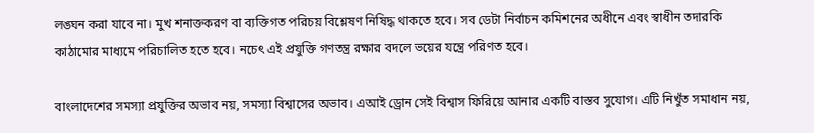লঙ্ঘন করা যাবে না। মুখ শনাক্তকরণ বা ব্যক্তিগত পরিচয় বিশ্লেষণ নিষিদ্ধ থাকতে হবে। সব ডেটা নির্বাচন কমিশনের অধীনে এবং স্বাধীন তদারকি কাঠামোর মাধ্যমে পরিচালিত হতে হবে। নচেৎ এই প্রযুক্তি গণতন্ত্র রক্ষার বদলে ভয়ের যন্ত্রে পরিণত হবে।

বাংলাদেশের সমস্যা প্রযুক্তির অভাব নয়, সমস্যা বিশ্বাসের অভাব। এআই ড্রোন সেই বিশ্বাস ফিরিয়ে আনার একটি বাস্তব সুযোগ। এটি নিখুঁত সমাধান নয়,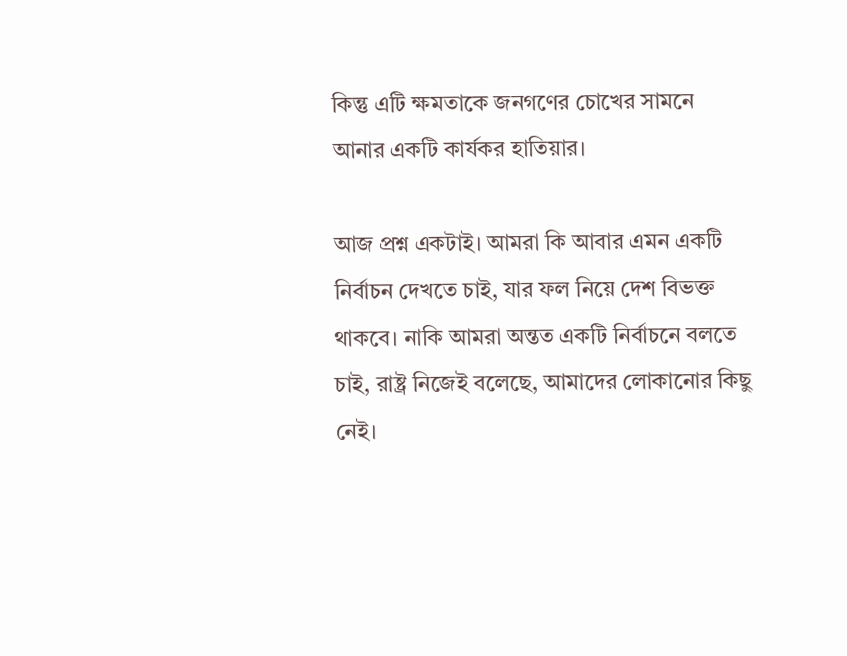কিন্তু এটি ক্ষমতাকে জনগণের চোখের সামনে আনার একটি কার্যকর হাতিয়ার।

আজ প্রশ্ন একটাই। আমরা কি আবার এমন একটি নির্বাচন দেখতে চাই, যার ফল নিয়ে দেশ বিভক্ত থাকবে। নাকি আমরা অন্তত একটি নির্বাচনে বলতে চাই, রাষ্ট্র নিজেই বলেছে, আমাদের লোকানোর কিছু নেই।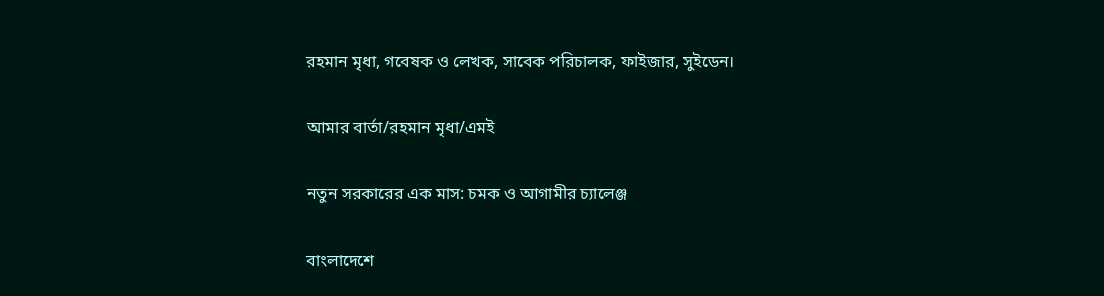রহমান মৃধা, গবেষক ও লেখক, সাবেক পরিচালক, ফাইজার, সুইডেন।

আমার বার্তা/রহমান মৃধা/এমই

নতুন সরকারের এক মাস: চমক ও আগামীর চ্যালেঞ্জ

বাংলাদেশে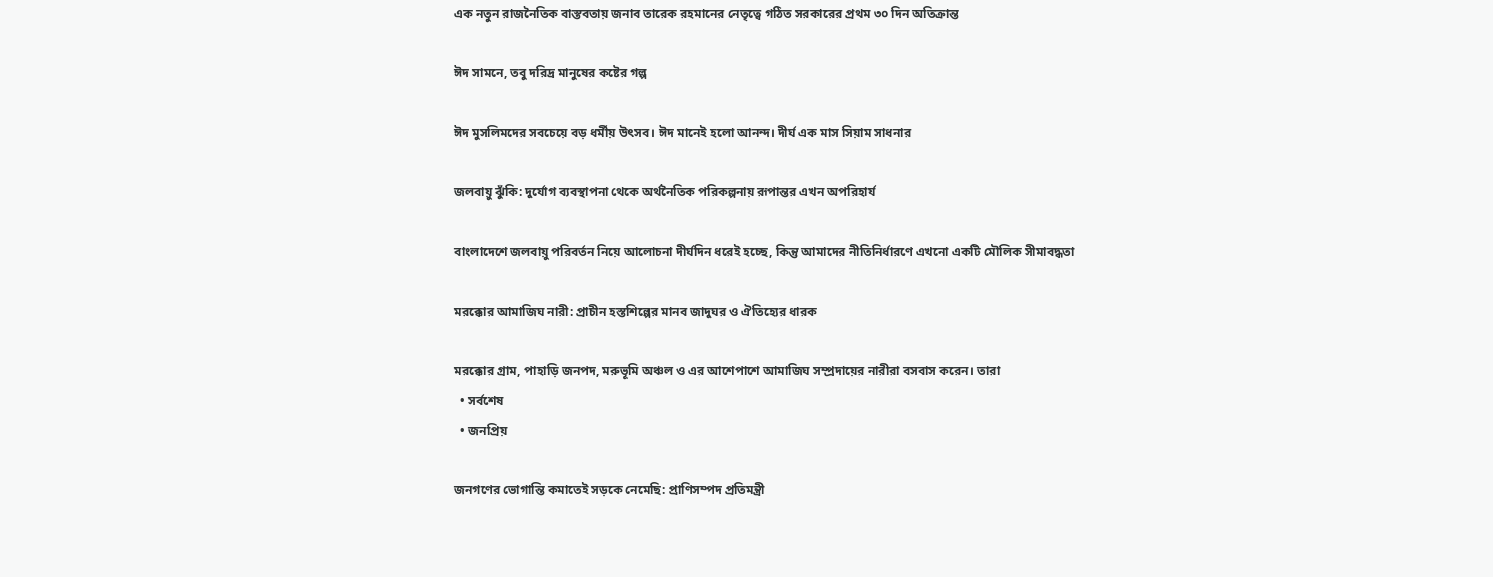এক নতুন রাজনৈতিক বাস্তবতায় জনাব তারেক রহমানের নেতৃত্বে গঠিত সরকারের প্রথম ৩০ দিন অতিক্রান্ত

ঈদ সামনে, তবু দরিদ্র মানুষের কষ্টের গল্প

ঈদ মুসলিমদের সবচেয়ে বড় ধর্মীয় উৎসব। ঈদ মানেই হলো আনন্দ। দীর্ঘ এক মাস সিয়াম সাধনার

জলবায়ু ঝুঁকি: দুর্যোগ ব্যবস্থাপনা থেকে অর্থনৈতিক পরিকল্পনায় রূপান্তর এখন অপরিহার্য

বাংলাদেশে জলবায়ু পরিবর্তন নিয়ে আলোচনা দীর্ঘদিন ধরেই হচ্ছে, কিন্তু আমাদের নীতিনির্ধারণে এখনো একটি মৌলিক সীমাবদ্ধতা

মরক্কোর আমাজিঘ নারী: প্রাচীন হস্তশিল্পের মানব জাদুঘর ও ঐতিহ্যের ধারক

মরক্কোর গ্রাম, পাহাড়ি জনপদ, মরুভূমি অঞ্চল ও এর আশেপাশে আমাজিঘ সম্প্রদায়ের নারীরা বসবাস করেন। তারা
  • সর্বশেষ
  • জনপ্রিয়

জনগণের ভোগান্তি কমাতেই সড়কে নেমেছি: প্রাণিসম্পদ প্রতিমন্ত্রী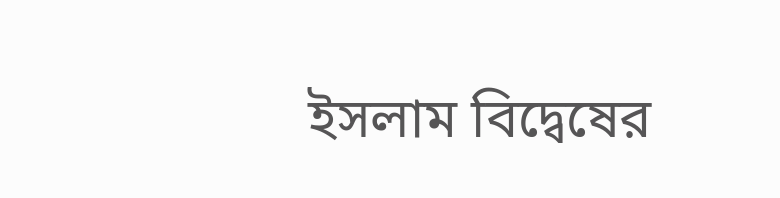ইসলাম বিদ্বেষের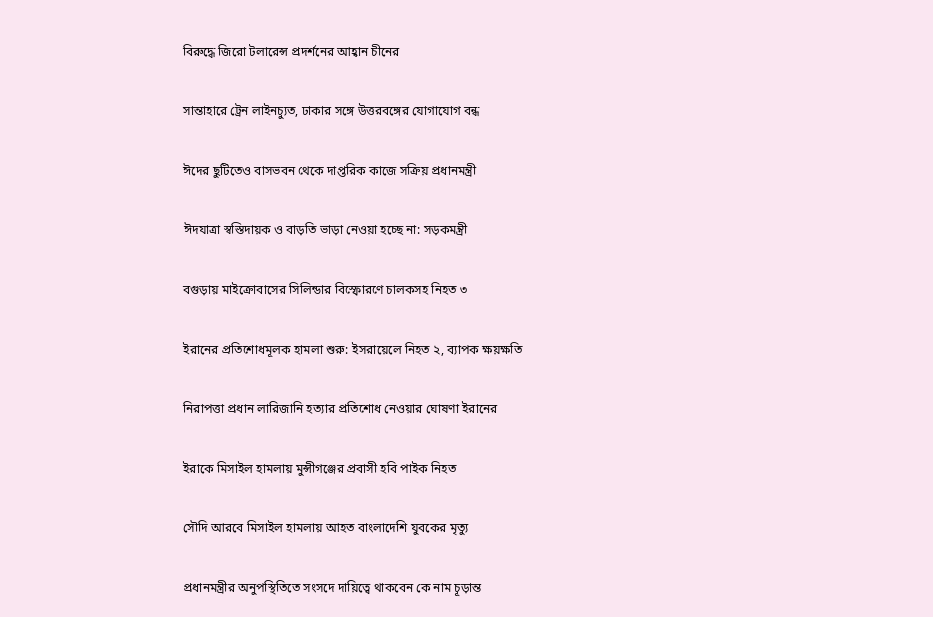বিরুদ্ধে জিরো টলারেন্স প্রদর্শনের আহ্বান চীনের

সান্তাহারে ট্রেন লাইনচ্যুত, ঢাকার সঙ্গে উত্তরবঙ্গের যোগাযোগ বন্ধ

ঈদের ছুটিতেও বাসভবন থেকে দাপ্তরিক কাজে সক্রিয় প্রধানমন্ত্রী

ঈদযাত্রা স্বস্তিদায়ক ও বাড়তি ভাড়া নেওয়া হচ্ছে না: সড়কমন্ত্রী

বগুড়ায় মাইক্রোবাসের সিলিন্ডার বিস্ফোরণে চালকসহ নিহত ৩

ইরানের প্রতিশোধমূলক হামলা শুরু: ইসরায়েলে নিহত ২, ব্যাপক ক্ষয়ক্ষতি

নিরাপত্তা প্রধান লারিজানি হত্যার প্রতিশোধ নেওয়ার ঘোষণা ইরানের

ইরাকে মিসাইল হামলায় মুন্সীগঞ্জের প্রবাসী হবি পাইক নিহত

সৌদি আরবে মিসাইল হামলায় আহত বাংলাদেশি যুবকের মৃত্যু

প্রধানমন্ত্রীর অনুপস্থিতিতে সংসদে দায়িত্বে থাকবেন কে নাম চূড়ান্ত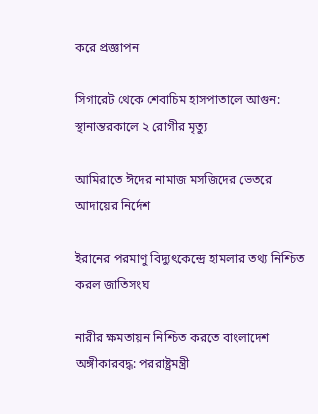করে প্রজ্ঞাপন

সিগারেট থেকে শেবাচিম হাসপাতালে আগুন: স্থানান্তরকালে ২ রোগীর মৃত্যু

আমিরাতে ঈদের নামাজ মসজিদের ভেতরে আদায়ের নির্দেশ

ইরানের পরমাণু বিদ্যুৎকেন্দ্রে হামলার তথ্য নিশ্চিত করল জাতিসংঘ

নারীর ক্ষমতায়ন নিশ্চিত করতে বাংলাদেশ অঙ্গীকারবদ্ধ: পররাষ্ট্রমন্ত্রী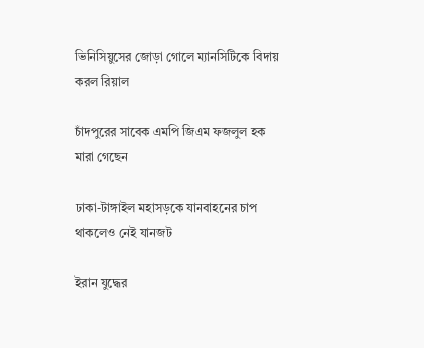ভিনিসিয়ুসের জোড়া গোলে ম্যানসিটিকে বিদায় করল রিয়াল

চাঁদপুরের সাবেক এমপি জিএম ফজলুল হক মারা গেছেন

ঢাকা-টাঙ্গাইল মহাসড়কে যানবাহনের চাপ থাকলেও নেই যানজট

ইরান যুদ্ধের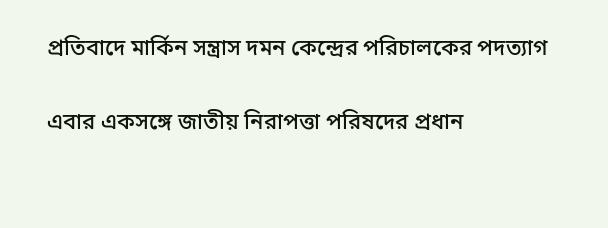প্রতিবাদে মার্কিন সন্ত্রাস দমন কেন্দ্রের পরিচালকের পদত্যাগ

এবার একসঙ্গে জাতীয় নিরাপত্তা পরিষদের প্রধান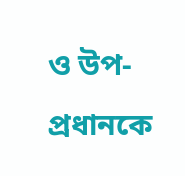ও উপ-প্রধানকে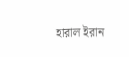হারাল ইরান